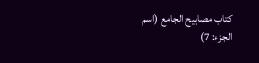كتاب مصابيح الجامع (اسم الجزء: 7)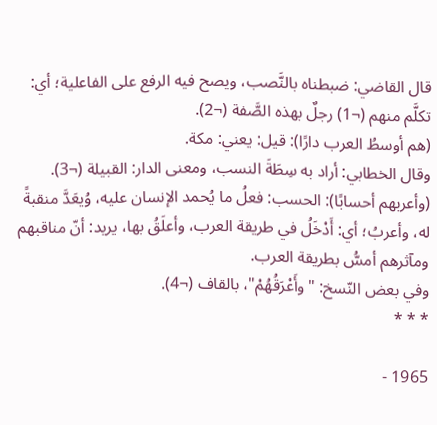قال القاضي: ضبطناه بالنَّصب، ويصح فيه الرفع على الفاعلية؛ أي: تكلَّم منهم (¬1) رجلٌ بهذه الصَّفة (¬2).
(هم أوسطُ العرب دارًا): قيل: يعني: مكة.
وقال الخطابي: أراد به سِطَةَ النسب، ومعنى الدار: القبيلة (¬3).
(وأعربهم أحسابًا): الحسب: فعلُ ما يُحمد الإنسان عليه، وُيعَدَّ منقبةً له، وأعربُ؛ أي: أَدْخَلُ في طريقة العرب، وأعلَقُ بها، يريد: أنّ مناقبهم ومآثرهم أمسُّ بطريقة العرب.
وفي بعض النّسخ: "وأَعْرَقُهُمْ"، بالقاف (¬4).
* * *

1965 -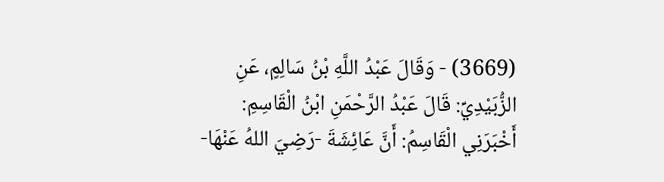(3669) - وَقَالَ عَبْدُ اللَّهِ بْنُ سَالِمٍ، عَنِ الزُّبَيْدِيِّ: قَالَ عَبْدُ الرَّحْمَنِ ابْنُ الْقَاسِمِ: أَخْبَرَنِي الْقَاسِمُ: أَنَّ عَائِشَةَ -رَضِيَ اللهُ عَنْهَا-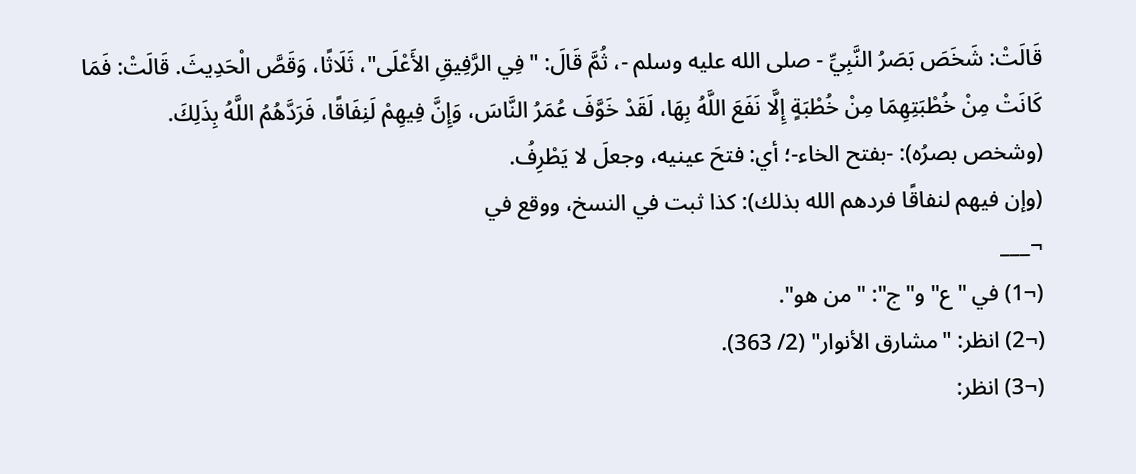قَالَتْ: شَخَصَ بَصَرُ النَّبِيِّ - صلى الله عليه وسلم -، ثُمَّ قَالَ: "فِي الرَّفِيقِ الأَعْلَى"، ثَلَاثًا، وَقَصَّ الْحَدِيثَ. قَالَتْ: فَمَا كَانَتْ مِنْ خُطْبَتِهِمَا مِنْ خُطْبَةٍ إِلَّا نَفَعَ اللَّهُ بِهَا، لَقَدْ خَوَّفَ عُمَرُ النَّاسَ، وَإِنَّ فِيهِمْ لَنِفَاقًا، فَرَدَّهُمُ اللَّهُ بِذَلِكَ.
(وشخص بصرُه): -بفتح الخاء-؛ أي: فتحَ عينيه، وجعلَ لا يَطْرِفُ.
(وإن فيهم لنفاقًا فردهم الله بذلك): كذا ثبت في النسخ، ووقع في
¬___
(¬1) في "ع" و"ج": "من هو".
(¬2) انظر: "مشارق الأنوار" (2/ 363).
(¬3) انظر: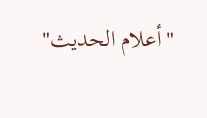"أعلام الحديث"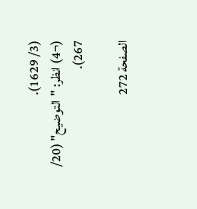(3/ 1629).
(¬4) انظر: "التوضيح" (20/ 267).

الصفحة 272